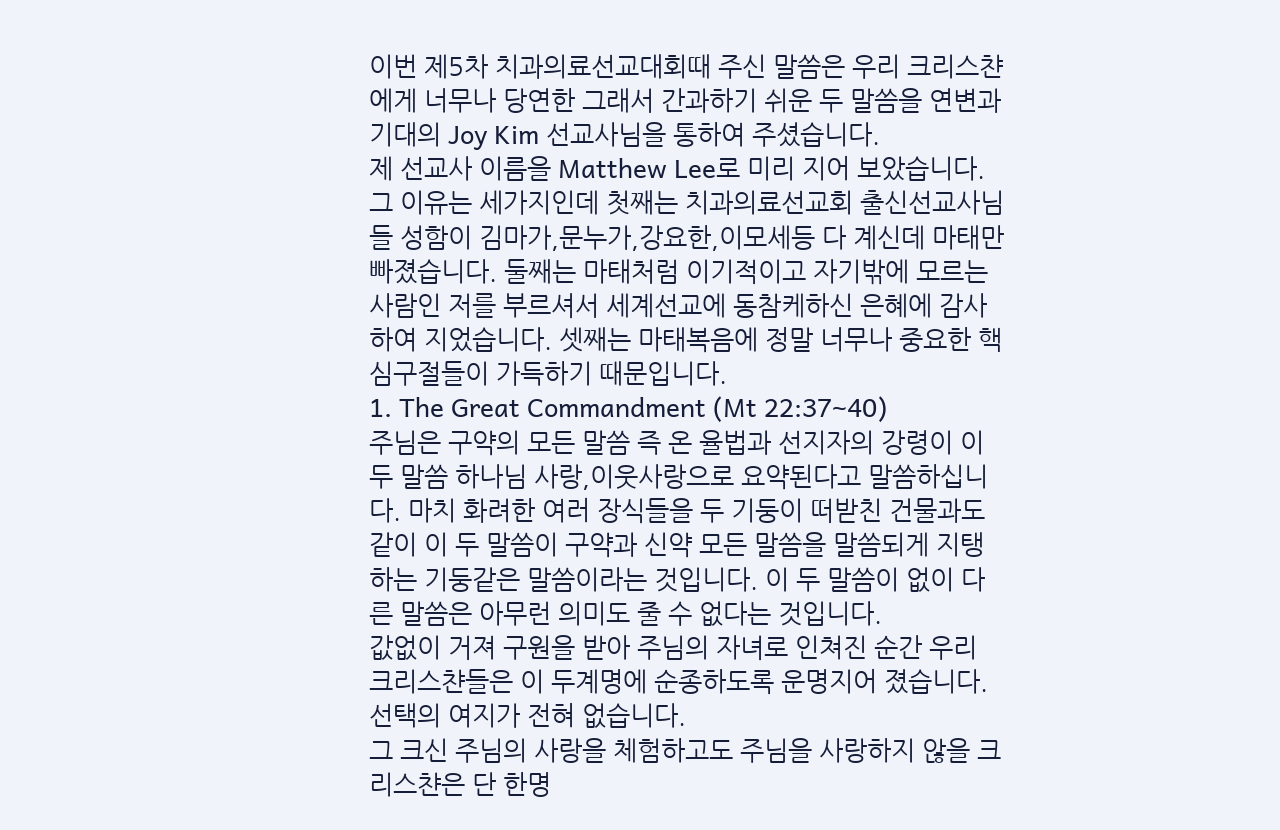이번 제5차 치과의료선교대회때 주신 말씀은 우리 크리스챤에게 너무나 당연한 그래서 간과하기 쉬운 두 말씀을 연변과기대의 Joy Kim 선교사님을 통하여 주셨습니다.
제 선교사 이름을 Matthew Lee로 미리 지어 보았습니다. 그 이유는 세가지인데 첫째는 치과의료선교회 출신선교사님들 성함이 김마가,문누가,강요한,이모세등 다 계신데 마태만 빠졌습니다. 둘째는 마태처럼 이기적이고 자기밖에 모르는 사람인 저를 부르셔서 세계선교에 동참케하신 은혜에 감사하여 지었습니다. 셋째는 마태복음에 정말 너무나 중요한 핵심구절들이 가득하기 때문입니다.
1. The Great Commandment (Mt 22:37~40)
주님은 구약의 모든 말씀 즉 온 율법과 선지자의 강령이 이 두 말씀 하나님 사랑,이웃사랑으로 요약된다고 말씀하십니다. 마치 화려한 여러 장식들을 두 기둥이 떠받친 건물과도 같이 이 두 말씀이 구약과 신약 모든 말씀을 말씀되게 지탱하는 기둥같은 말씀이라는 것입니다. 이 두 말씀이 없이 다른 말씀은 아무런 의미도 줄 수 없다는 것입니다.
값없이 거져 구원을 받아 주님의 자녀로 인쳐진 순간 우리 크리스챤들은 이 두계명에 순종하도록 운명지어 졌습니다. 선택의 여지가 전혀 없습니다.
그 크신 주님의 사랑을 체험하고도 주님을 사랑하지 않을 크리스챤은 단 한명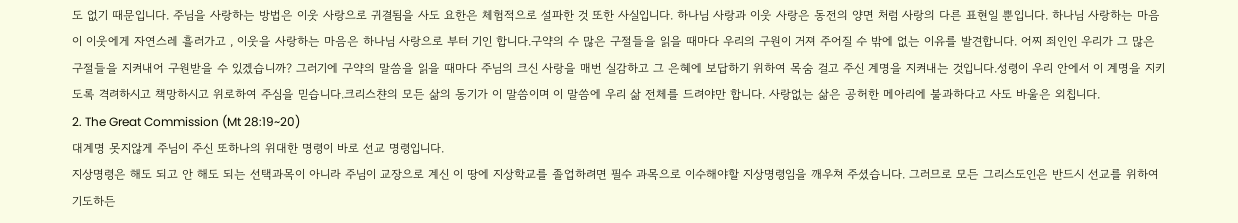도 없기 때문입니다. 주님을 사랑하는 방법은 이웃 사랑으로 귀결됨을 사도 요한은 체험적으로 설파한 것 또한 사실입니다. 하나님 사랑과 이웃 사랑은 동전의 양면 처럼 사랑의 다른 표현일 뿐입니다. 하나님 사랑하는 마음이 이웃에게 자연스레 흘러가고 , 이웃을 사랑하는 마음은 하나님 사랑으로 부터 기인 합니다.구약의 수 많은 구절들을 읽을 때마다 우리의 구원이 거져 주어질 수 밖에 없는 이유를 발견합니다. 어찌 죄인인 우리가 그 많은 구절들을 지켜내어 구원받을 수 있겠습니까? 그러기에 구약의 말씀을 읽을 때마다 주님의 크신 사랑을 매번 실감하고 그 은혜에 보답하기 위하여 목숨 걸고 주신 계명을 지켜내는 것입니다.성령이 우리 안에서 이 계명을 지키도록 격려하시고 책망하시고 위로하여 주심을 믿습니다.크리스챤의 모든 삶의 동기가 이 말씀이며 이 말씀에 우리 삶 전체를 드려야만 합니다. 사랑없는 삶은 공허한 메아리에 불과하다고 사도 바울은 외칩니다.
2. The Great Commission (Mt 28:19~20)
대계명 못지않게 주님이 주신 또하나의 위대한 명령이 바로 선교 명령입니다.
지상명령은 해도 되고 안 해도 되는 선택과목이 아니라 주님이 교장으로 계신 이 땅에 지상학교를 졸업하려면 필수 과목으로 이수해야할 지상명령임을 깨우쳐 주셨습니다. 그러므로 모든 그리스도인은 반드시 선교를 위하여 기도하든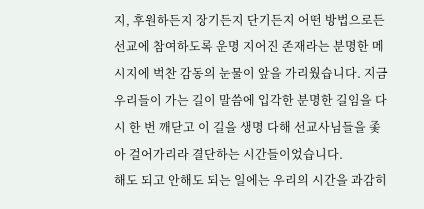지, 후원하든지 장기든지 단기든지 어떤 방법으로든 선교에 참여하도록 운명 지어진 존재라는 분명한 메시지에 벅찬 감동의 눈물이 앞을 가리웠습니다. 지금 우리들이 가는 길이 말씀에 입각한 분명한 길임을 다시 한 번 깨닫고 이 길을 생명 다해 선교사님들을 좇아 걸어가리라 결단하는 시간들이었습니다.
해도 되고 안해도 되는 일에는 우리의 시간을 과감히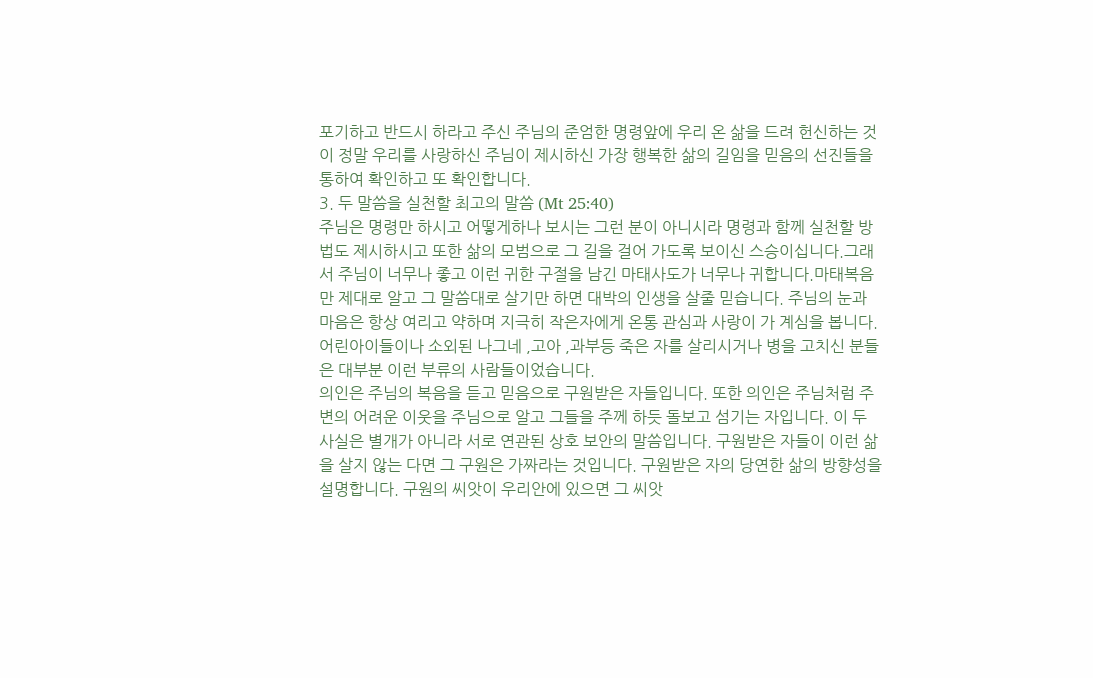포기하고 반드시 하라고 주신 주님의 준엄한 명령앞에 우리 온 삶을 드려 헌신하는 것이 정말 우리를 사랑하신 주님이 제시하신 가장 행복한 삶의 길임을 믿음의 선진들을 통하여 확인하고 또 확인합니다.
3. 두 말씀을 실천할 최고의 말씀 (Mt 25:40)
주님은 명령만 하시고 어떻게하나 보시는 그런 분이 아니시라 명령과 함께 실천할 방법도 제시하시고 또한 삶의 모범으로 그 길을 걸어 가도록 보이신 스승이십니다.그래서 주님이 너무나 좋고 이런 귀한 구절을 남긴 마태사도가 너무나 귀합니다.마태복음만 제대로 알고 그 말씀대로 살기만 하면 대박의 인생을 살줄 믿습니다. 주님의 눈과 마음은 항상 여리고 약하며 지극히 작은자에게 온통 관심과 사랑이 가 계심을 봅니다. 어린아이들이나 소외된 나그네 ,고아 ,과부등 죽은 자를 살리시거나 병을 고치신 분들은 대부분 이런 부류의 사람들이었습니다.
의인은 주님의 복음을 듣고 믿음으로 구원받은 자들입니다. 또한 의인은 주님처럼 주변의 어려운 이웃을 주님으로 알고 그들을 주께 하듯 돌보고 섬기는 자입니다. 이 두 사실은 별개가 아니라 서로 연관된 상호 보안의 말씀입니다. 구원받은 자들이 이런 삶을 살지 않는 다면 그 구원은 가짜라는 것입니다. 구원받은 자의 당연한 삶의 방향성을 설명합니다. 구원의 씨앗이 우리안에 있으면 그 씨앗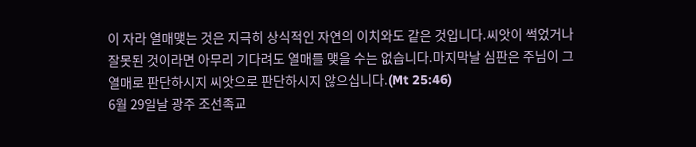이 자라 열매맺는 것은 지극히 상식적인 자연의 이치와도 같은 것입니다.씨앗이 썩었거나 잘못된 것이라면 아무리 기다려도 열매를 맺을 수는 없습니다.마지막날 심판은 주님이 그 열매로 판단하시지 씨앗으로 판단하시지 않으십니다.(Mt 25:46)
6월 29일날 광주 조선족교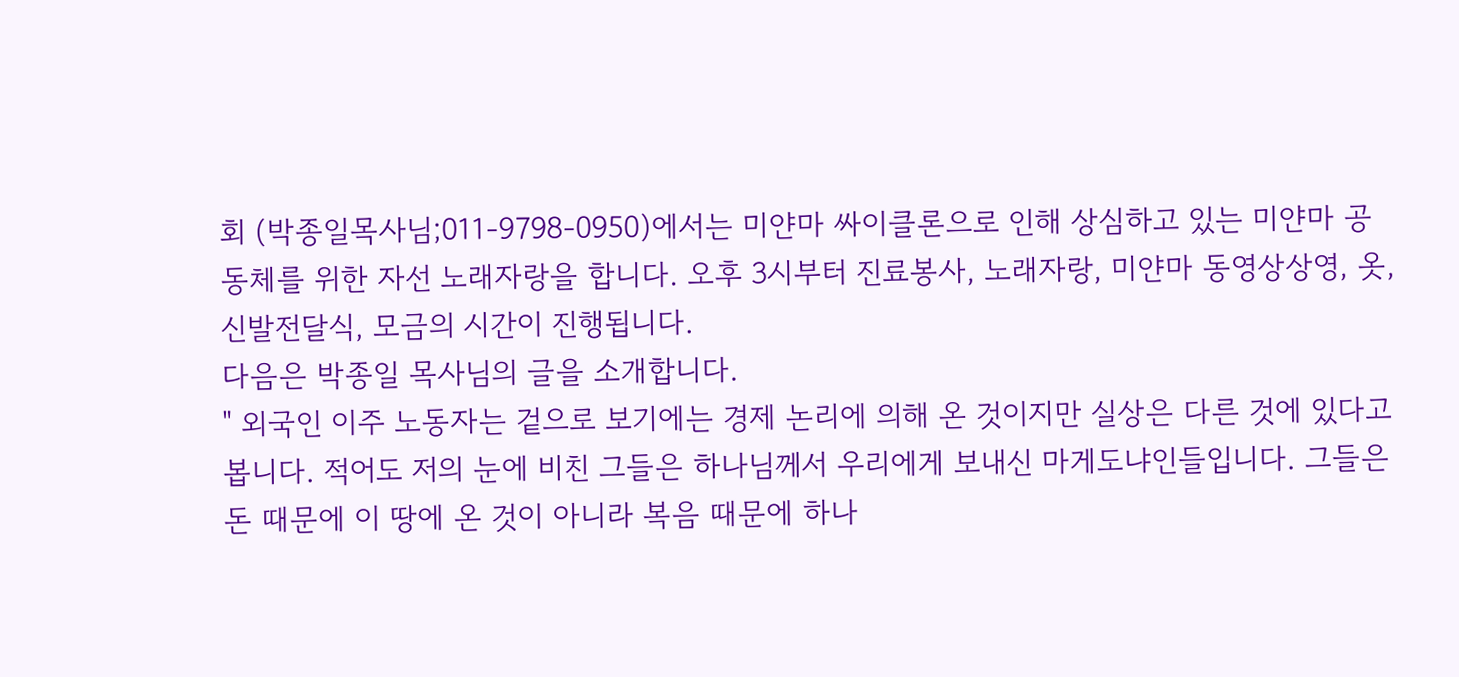회 (박종일목사님;011-9798-0950)에서는 미얀마 싸이클론으로 인해 상심하고 있는 미얀마 공동체를 위한 자선 노래자랑을 합니다. 오후 3시부터 진료봉사, 노래자랑, 미얀마 동영상상영, 옷,신발전달식, 모금의 시간이 진행됩니다.
다음은 박종일 목사님의 글을 소개합니다.
" 외국인 이주 노동자는 겉으로 보기에는 경제 논리에 의해 온 것이지만 실상은 다른 것에 있다고 봅니다. 적어도 저의 눈에 비친 그들은 하나님께서 우리에게 보내신 마게도냐인들입니다. 그들은 돈 때문에 이 땅에 온 것이 아니라 복음 때문에 하나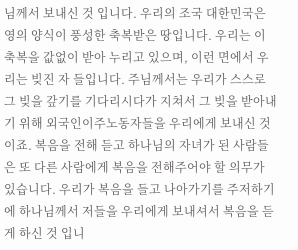님께서 보내신 것 입니다. 우리의 조국 대한민국은 영의 양식이 풍성한 축복받은 땅입니다. 우리는 이 축복을 값없이 받아 누리고 있으며, 이런 면에서 우리는 빚진 자 들입니다. 주님께서는 우리가 스스로 그 빚을 갚기를 기다리시다가 지쳐서 그 빚을 받아내기 위해 외국인이주노동자들을 우리에게 보내신 것이죠. 복음을 전해 듣고 하나님의 자녀가 된 사람들은 또 다른 사람에게 복음을 전해주어야 할 의무가 있습니다. 우리가 복음을 들고 나아가기를 주저하기에 하나님께서 저들을 우리에게 보내셔서 복음을 듣게 하신 것 입니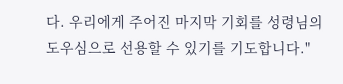다. 우리에게 주어진 마지막 기회를 성령님의 도우심으로 선용할 수 있기를 기도합니다."